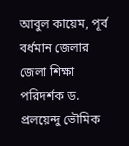আবুল কায়েম, পূর্ব বর্ধমান জেলার জেলা শিক্ষা পরিদর্শক ড. প্রলয়েন্দু ভৌমিক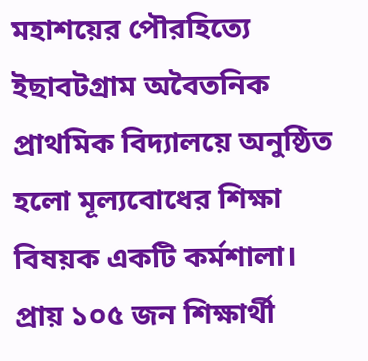মহাশয়ের পৌরহিত্যে ইছাবটগ্রাম অবৈতনিক প্রাথমিক বিদ্যালয়ে অনুষ্ঠিত হলো মূল্যবোধের শিক্ষা বিষয়ক একটি কর্মশালা। প্রায় ১০৫ জন শিক্ষার্থী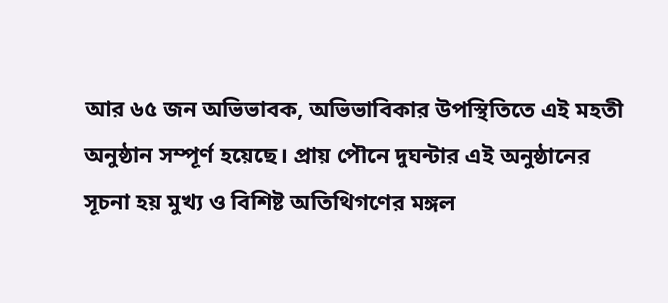আর ৬৫ জন অভিভাবক, অভিভাবিকার উপস্থিতিতে এই মহতী অনুষ্ঠান সম্পূর্ণ হয়েছে। প্রায় পৌনে দুঘন্টার এই অনুষ্ঠানের সূচনা হয় মুখ্য ও বিশিষ্ট অতিথিগণের মঙ্গল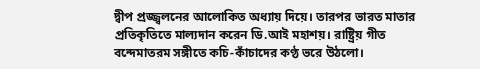দ্বীপ প্রজ্জ্বলনের আলোকিত অধ্যায় দিয়ে। তারপর ভারত মাতার প্রতিকৃতিতে মাল্যদান করেন ডি.আই মহাশয়। রাষ্ট্রিয় গীত বন্দেমাতরম সঙ্গীতে কচি-কাঁচাদের কণ্ঠ ভরে উঠলো।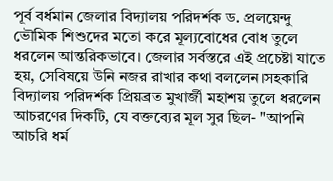পূর্ব বর্ধমান জেলার বিদ্যালয় পরিদর্শক ড. প্রলয়েন্দু ভৌমিক শিশুদের মতো করে মূল্যবোধের বোধ তুলে ধরলেন আন্তরিকভাবে। জেলার সর্বস্তরে এই প্রচেষ্টা যাতে হয়, সেবিষয়ে উনি নজর রাখার কথা বললেন।সহকারি বিদ্যালয় পরিদর্শক প্রিয়ব্রত মুখার্জী মহাশয় তুলে ধরলেন আচরণের দিকটি, যে বক্তব্যের মূল সুর ছিল- "আপনি আচরি ধর্ম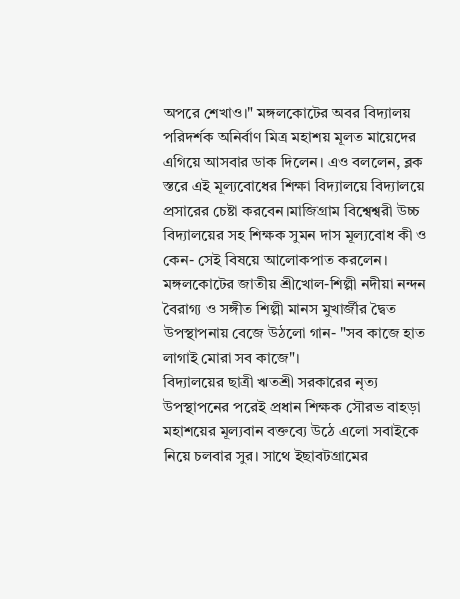অপরে শেখাও।" মঙ্গলকোটের অবর বিদ্যালয় পরিদর্শক অনির্বাণ মিত্র মহাশয় মূলত মায়েদের এগিয়ে আসবার ডাক দিলেন। এও বললেন, ব্লক স্তরে এই মূল্যবোধের শিক্ষা বিদ্যালয়ে বিদ্যালয়ে প্রসারের চেষ্টা করবেন।মাজিগ্রাম বিশ্বেশ্বরী উচ্চ বিদ্যালয়ের সহ শিক্ষক সুমন দাস মূল্যবোধ কী ও কেন- সেই বিষয়ে আলোকপাত করলেন। মঙ্গলকোটের জাতীয় শ্রীখোল-শিল্পী নদীয়া নন্দন বৈরাগ্য ও সঙ্গীত শিল্পী মানস মুখার্জীর দ্বৈত উপস্থাপনায় বেজে উঠলো গান- "সব কাজে হাত লাগাই মোরা সব কাজে"।
বিদ্যালয়ের ছাত্রী ঋতশ্রী সরকারের নৃত্য উপস্থাপনের পরেই প্রধান শিক্ষক সৌরভ বাহড়া মহাশয়ের মূল্যবান বক্তব্যে উঠে এলো সবাইকে নিয়ে চলবার সুর। সাথে ইছাবটগ্রামের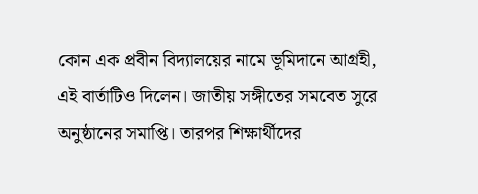কোন এক প্রবীন বিদ্যালয়ের নামে ভূমিদানে আগ্রহী, এই বার্তাটিও দিলেন। জাতীয় সঙ্গীতের সমবেত সুরে অনুষ্ঠানের সমাপ্তি। তারপর শিক্ষার্থীদের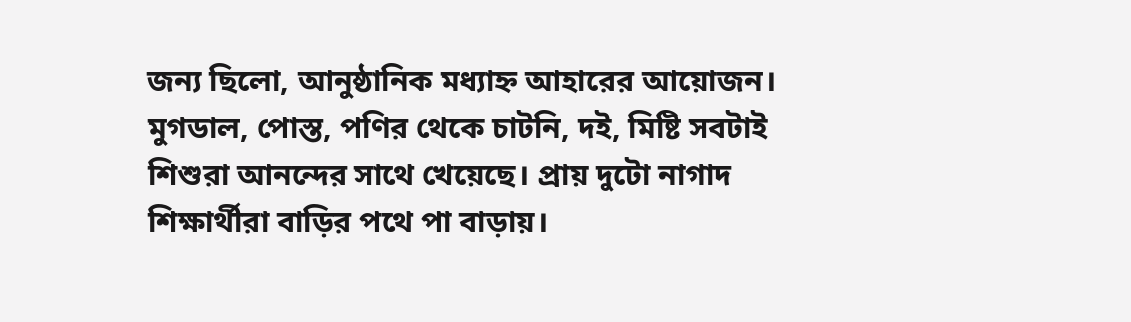জন্য ছিলো, আনুষ্ঠানিক মধ্যাহ্ন আহারের আয়োজন। মুগডাল, পোস্ত, পণির থেকে চাটনি, দই, মিষ্টি সবটাই শিশুরা আনন্দের সাথে খেয়েছে। প্রায় দুটো নাগাদ শিক্ষার্থীরা বাড়ির পথে পা বাড়ায়।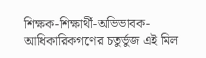শিক্ষক-শিক্ষার্থী-অভিভাবক-আধিকারিকগণের চতুর্ভুজ এই মিল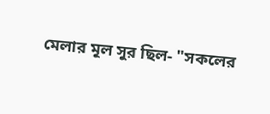মেলার মূল সুর ছিল- "সকলের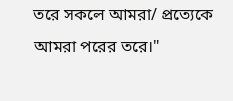তরে সকলে আমরা/ প্রত্যেকে আমরা পরের তরে।"